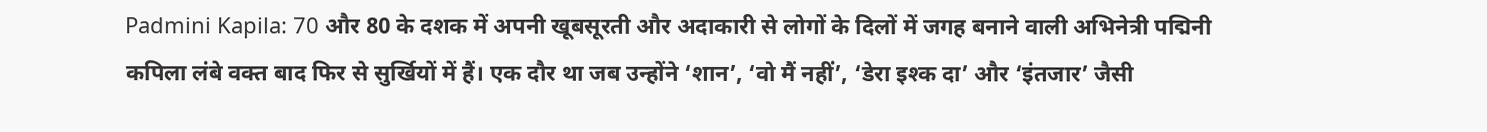Padmini Kapila: 70 और 80 के दशक में अपनी खूबसूरती और अदाकारी से लोगों के दिलों में जगह बनाने वाली अभिनेत्री पद्मिनी कपिला लंबे वक्त बाद फिर से सुर्खियों में हैं। एक दौर था जब उन्होंने ‘शान’, ‘वो मैं नहीं’, ‘डेरा इश्क दा’ और ‘इंतजार’ जैसी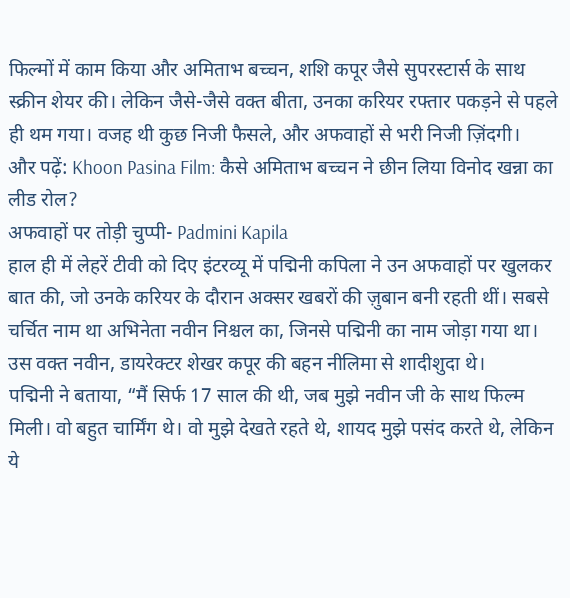फिल्मों में काम किया और अमिताभ बच्चन, शशि कपूर जैसे सुपरस्टार्स के साथ स्क्रीन शेयर की। लेकिन जैसे-जैसे वक्त बीता, उनका करियर रफ्तार पकड़ने से पहले ही थम गया। वजह थी कुछ निजी फैसले, और अफवाहों से भरी निजी ज़िंदगी।
और पढ़ें: Khoon Pasina Film: कैसे अमिताभ बच्चन ने छीन लिया विनोद खन्ना का लीड रोल?
अफवाहों पर तोड़ी चुप्पी- Padmini Kapila
हाल ही में लेहरें टीवी को दिए इंटरव्यू में पद्मिनी कपिला ने उन अफवाहों पर खुलकर बात की, जो उनके करियर के दौरान अक्सर खबरों की ज़ुबान बनी रहती थीं। सबसे चर्चित नाम था अभिनेता नवीन निश्चल का, जिनसे पद्मिनी का नाम जोड़ा गया था। उस वक्त नवीन, डायरेक्टर शेखर कपूर की बहन नीलिमा से शादीशुदा थे।
पद्मिनी ने बताया, “मैं सिर्फ 17 साल की थी, जब मुझे नवीन जी के साथ फिल्म मिली। वो बहुत चार्मिंग थे। वो मुझे देखते रहते थे, शायद मुझे पसंद करते थे, लेकिन ये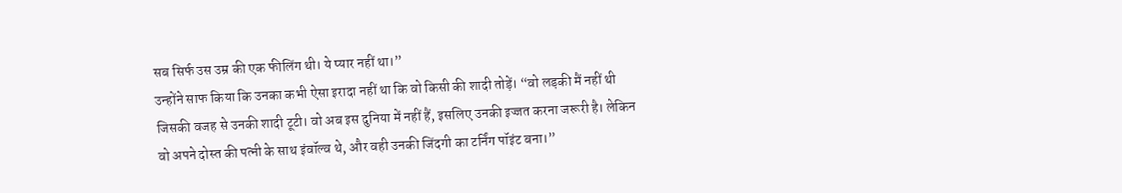सब सिर्फ उस उम्र की एक फीलिंग थी। ये प्यार नहीं था।”
उन्होंने साफ किया कि उनका कभी ऐसा इरादा नहीं था कि वो किसी की शादी तोड़ें। “वो लड़की मैं नहीं थी जिसकी वजह से उनकी शादी टूटी। वो अब इस दुनिया में नहीं हैं, इसलिए उनकी इज्जत करना जरूरी है। लेकिन वो अपने दोस्त की पत्नी के साथ इंवॉल्व थे, और वही उनकी जिंदगी का टर्निंग पॉइंट बना।”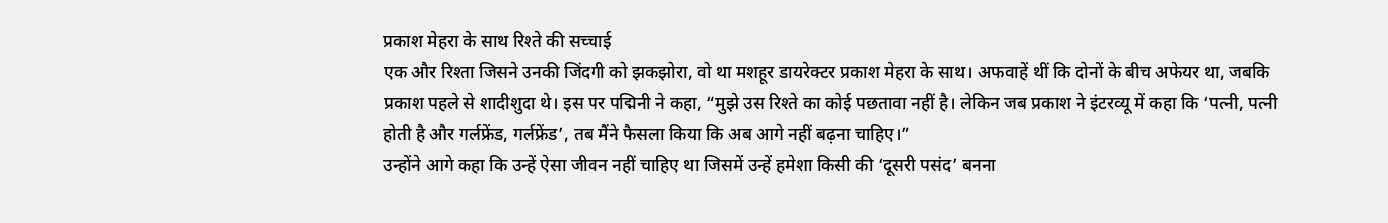प्रकाश मेहरा के साथ रिश्ते की सच्चाई
एक और रिश्ता जिसने उनकी जिंदगी को झकझोरा, वो था मशहूर डायरेक्टर प्रकाश मेहरा के साथ। अफवाहें थीं कि दोनों के बीच अफेयर था, जबकि प्रकाश पहले से शादीशुदा थे। इस पर पद्मिनी ने कहा, “मुझे उस रिश्ते का कोई पछतावा नहीं है। लेकिन जब प्रकाश ने इंटरव्यू में कहा कि ‘पत्नी, पत्नी होती है और गर्लफ्रेंड, गर्लफ्रेंड’, तब मैंने फैसला किया कि अब आगे नहीं बढ़ना चाहिए।”
उन्होंने आगे कहा कि उन्हें ऐसा जीवन नहीं चाहिए था जिसमें उन्हें हमेशा किसी की ‘दूसरी पसंद’ बनना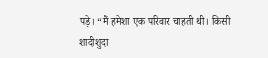पड़े। “मैं हमेशा एक परिवार चाहती थी। किसी शादीशुदा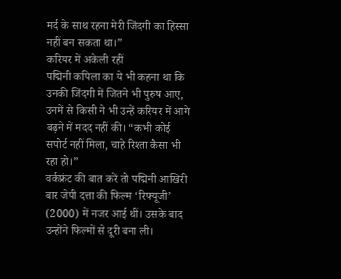मर्द के साथ रहना मेरी जिंदगी का हिस्सा नहीं बन सकता था।”
करियर में अकेली रहीं
पद्मिनी कपिला का ये भी कहना था कि उनकी जिंदगी में जितने भी पुरुष आए, उनमें से किसी ने भी उन्हें करियर में आगे बढ़ने में मदद नहीं की। “कभी कोई सपोर्ट नहीं मिला, चाहे रिश्ता कैसा भी रहा हो।”
वर्कफ्रंट की बात करें तो पद्मिनी आखिरी बार जेपी दत्ता की फिल्म ‘रिफ्यूजी’ (2000) में नजर आई थीं। उसके बाद उन्होंने फिल्मों से दूरी बना ली।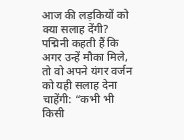आज की लड़कियों को क्या सलाह देंगी?
पद्मिनी कहती हैं कि अगर उन्हें मौका मिले, तो वो अपने यंगर वर्जन को यही सलाह देना चाहेंगी: “कभी भी किसी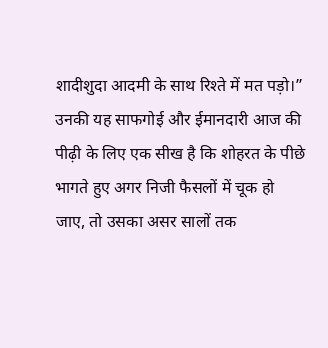शादीशुदा आदमी के साथ रिश्ते में मत पड़ो।”
उनकी यह साफगोई और ईमानदारी आज की पीढ़ी के लिए एक सीख है कि शोहरत के पीछे भागते हुए अगर निजी फैसलों में चूक हो जाए, तो उसका असर सालों तक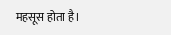महसूस होता है।